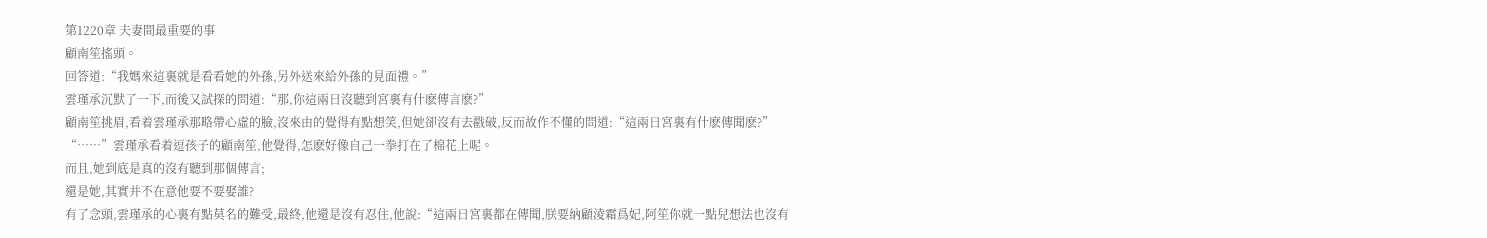第1220章 夫妻間最重要的事
顧南笙搖頭。
回答道:“我媽來這裏就是看看她的外孫,另外送來給外孫的見面禮。”
雲瑾承沉默了一下,而後又試探的問道:“那,你這兩日沒聽到宮裏有什麽傳言麽?”
顧南笙挑眉,看着雲瑾承那略帶心虛的臉,沒來由的覺得有點想笑,但她卻沒有去戳破,反而故作不懂的問道:“這兩日宮裏有什麽傳聞麽?”
“……”雲瑾承看着逗孩子的顧南笙,他覺得,怎麽好像自己一拳打在了棉花上呢。
而且,她到底是真的沒有聽到那個傳言;
還是她,其實并不在意他要不要娶誰?
有了念頭,雲瑾承的心裏有點莫名的難受,最終,他還是沒有忍住,他說:“這兩日宮裏都在傳聞,朕要納顧淩霜爲妃,阿笙你就一點兒想法也沒有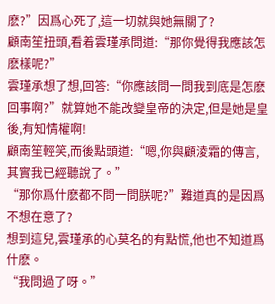麽?”因爲心死了,這一切就與她無關了?
顧南笙扭頭,看着雲瑾承問道:“那你覺得我應該怎麽樣呢?”
雲瑾承想了想,回答:“你應該問一問我到底是怎麽回事啊?”就算她不能改變皇帝的決定,但是她是皇後,有知情權啊!
顧南笙輕笑,而後點頭道:“嗯,你與顧淩霜的傳言,其實我已經聽說了。”
“那你爲什麽都不問一問朕呢?”難道真的是因爲不想在意了?
想到這兒,雲瑾承的心莫名的有點慌,他也不知道爲什麽。
“我問過了呀。”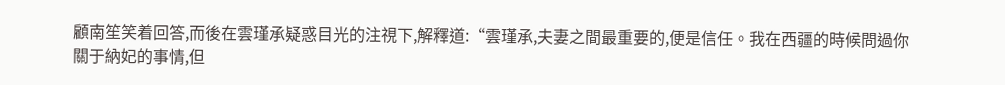顧南笙笑着回答,而後在雲瑾承疑惑目光的注視下,解釋道:“雲瑾承,夫妻之間最重要的,便是信任。我在西疆的時候問過你關于納妃的事情,但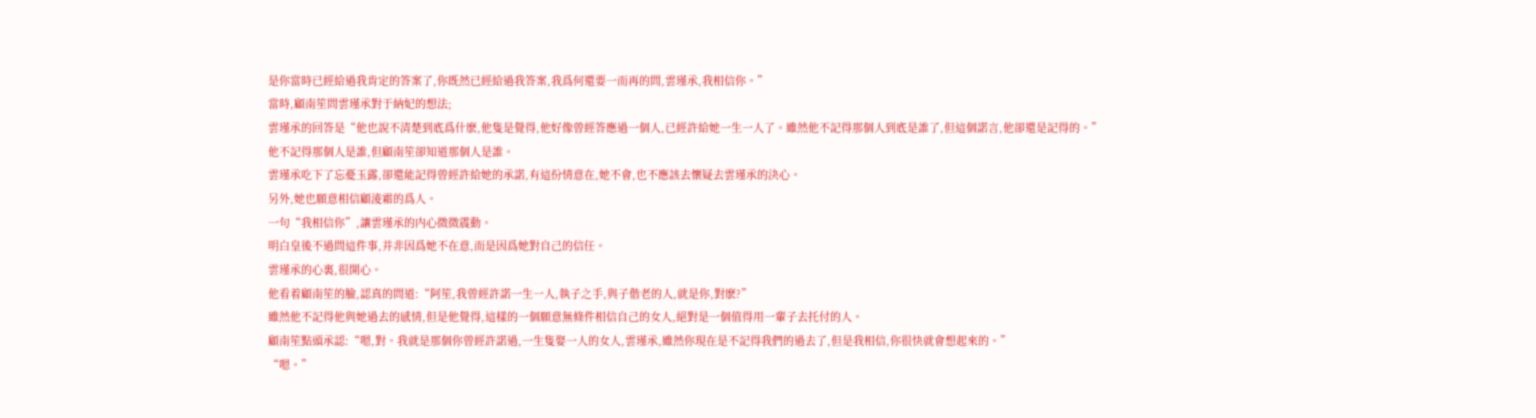是你當時已經給過我肯定的答案了,你既然已經給過我答案,我爲何還要一而再的問,雲瑾承,我相信你。”
當時,顧南笙問雲瑾承對于納妃的想法;
雲瑾承的回答是“他也說不清楚到底爲什麽,他隻是覺得,他好像曾經答應過一個人,已經許給她一生一人了。雖然他不記得那個人到底是誰了,但這個諾言,他卻還是記得的。”
他不記得那個人是誰,但顧南笙卻知道那個人是誰。
雲瑾承吃下了忘憂玉露,卻還能記得曾經許給她的承諾,有這份情意在,她不會,也不應該去懷疑去雲瑾承的決心。
另外,她也願意相信顧淩霜的爲人。
一句“我相信你”,讓雲瑾承的内心微微震動。
明白皇後不過問這件事,并非因爲她不在意,而是因爲她對自己的信任。
雲瑾承的心裏,很開心。
他看着顧南笙的臉,認真的問道:“阿笙,我曾經許諾一生一人,執子之手,與子偕老的人,就是你,對麽?”
雖然他不記得他與她過去的感情,但是他覺得,這樣的一個願意無條件相信自己的女人,絕對是一個值得用一輩子去托付的人。
顧南笙點頭承認:“嗯,對。我就是那個你曾經許諾過,一生隻娶一人的女人,雲瑾承,雖然你現在是不記得我們的過去了,但是我相信,你很快就會想起來的。”
“嗯。”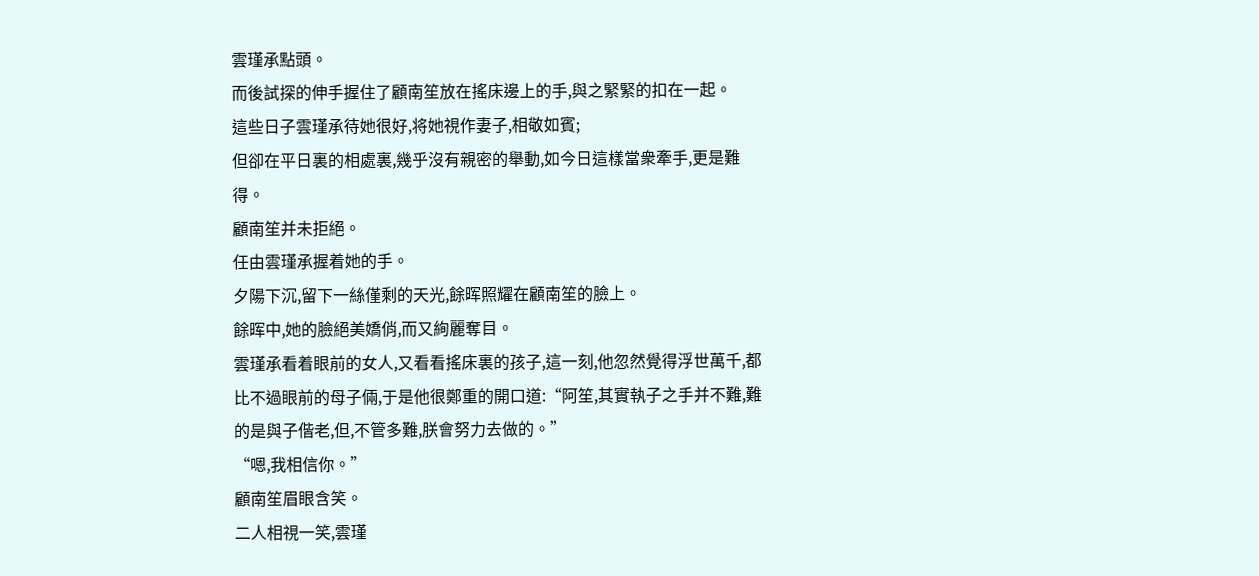雲瑾承點頭。
而後試探的伸手握住了顧南笙放在搖床邊上的手,與之緊緊的扣在一起。
這些日子雲瑾承待她很好,将她視作妻子,相敬如賓;
但卻在平日裏的相處裏,幾乎沒有親密的舉動,如今日這樣當衆牽手,更是難得。
顧南笙并未拒絕。
任由雲瑾承握着她的手。
夕陽下沉,留下一絲僅剩的天光,餘晖照耀在顧南笙的臉上。
餘晖中,她的臉絕美嬌俏,而又絢麗奪目。
雲瑾承看着眼前的女人,又看看搖床裏的孩子,這一刻,他忽然覺得浮世萬千,都比不過眼前的母子倆,于是他很鄭重的開口道:“阿笙,其實執子之手并不難,難的是與子偕老,但,不管多難,朕會努力去做的。”
“嗯,我相信你。”
顧南笙眉眼含笑。
二人相視一笑,雲瑾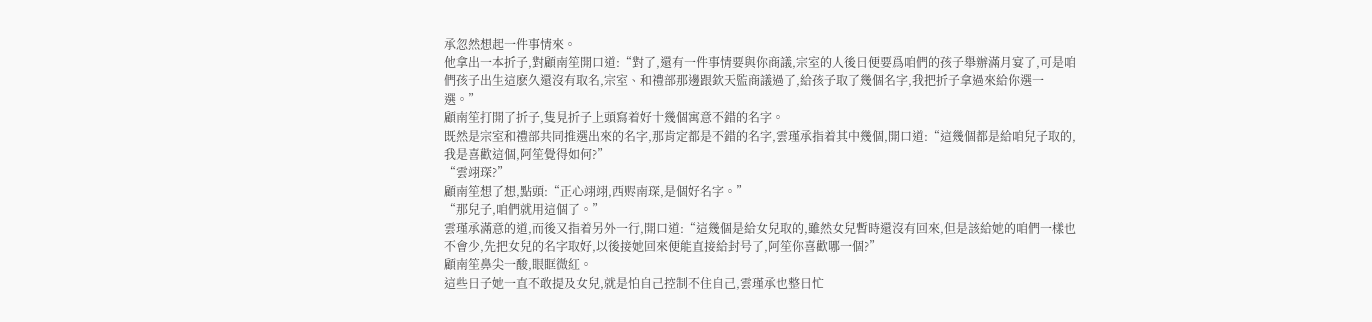承忽然想起一件事情來。
他拿出一本折子,對顧南笙開口道:“對了,還有一件事情要與你商議,宗室的人後日便要爲咱們的孩子舉辦滿月宴了,可是咱們孩子出生這麽久還沒有取名,宗室、和禮部那邊跟欽天監商議過了,給孩子取了幾個名字,我把折子拿過來給你選一選。”
顧南笙打開了折子,隻見折子上頭寫着好十幾個寓意不錯的名字。
既然是宗室和禮部共同推選出來的名字,那肯定都是不錯的名字,雲瑾承指着其中幾個,開口道:“這幾個都是給咱兒子取的,我是喜歡這個,阿笙覺得如何?”
“雲翊琛?”
顧南笙想了想,點頭:“正心翊翊,西赆南琛,是個好名字。”
“那兒子,咱們就用這個了。”
雲瑾承滿意的道,而後又指着另外一行,開口道:“這幾個是給女兒取的,雖然女兒暫時還沒有回來,但是該給她的咱們一樣也不會少,先把女兒的名字取好,以後接她回來便能直接給封号了,阿笙你喜歡哪一個?”
顧南笙鼻尖一酸,眼眶微紅。
這些日子她一直不敢提及女兒,就是怕自己控制不住自己,雲瑾承也整日忙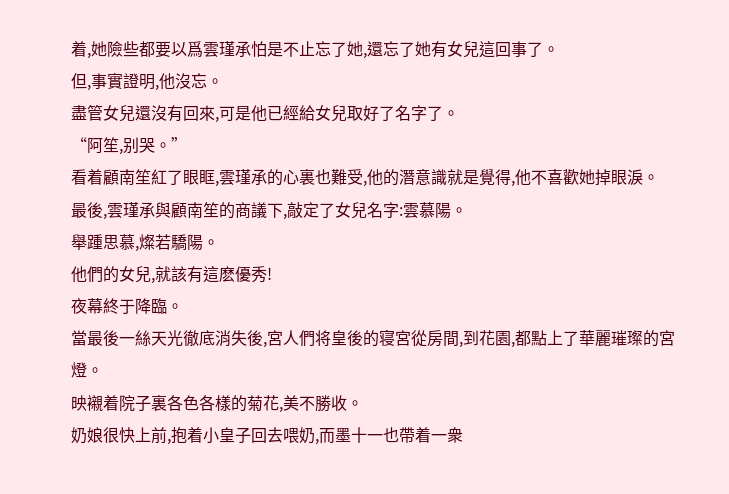着,她險些都要以爲雲瑾承怕是不止忘了她,還忘了她有女兒這回事了。
但,事實證明,他沒忘。
盡管女兒還沒有回來,可是他已經給女兒取好了名字了。
“阿笙,别哭。”
看着顧南笙紅了眼眶,雲瑾承的心裏也難受,他的潛意識就是覺得,他不喜歡她掉眼淚。
最後,雲瑾承與顧南笙的商議下,敲定了女兒名字:雲慕陽。
舉踵思慕,燦若驕陽。
他們的女兒,就該有這麽優秀!
夜幕終于降臨。
當最後一絲天光徹底消失後,宮人們将皇後的寝宮從房間,到花園,都點上了華麗璀璨的宮燈。
映襯着院子裏各色各樣的菊花,美不勝收。
奶娘很快上前,抱着小皇子回去喂奶,而墨十一也帶着一衆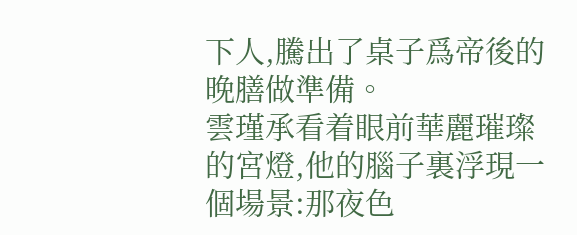下人,騰出了桌子爲帝後的晚膳做準備。
雲瑾承看着眼前華麗璀璨的宮燈,他的腦子裏浮現一個場景:那夜色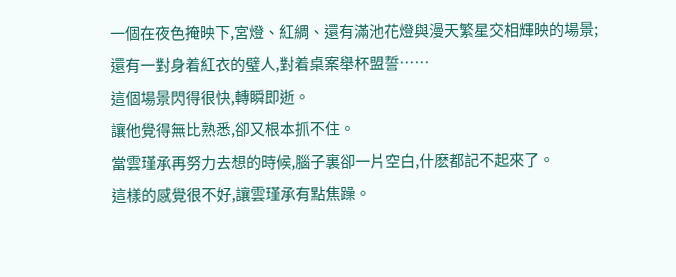一個在夜色掩映下,宮燈、紅綢、還有滿池花燈與漫天繁星交相輝映的場景;
還有一對身着紅衣的璧人,對着桌案舉杯盟誓……
這個場景閃得很快,轉瞬即逝。
讓他覺得無比熟悉,卻又根本抓不住。
當雲瑾承再努力去想的時候,腦子裏卻一片空白,什麽都記不起來了。
這樣的感覺很不好,讓雲瑾承有點焦躁。